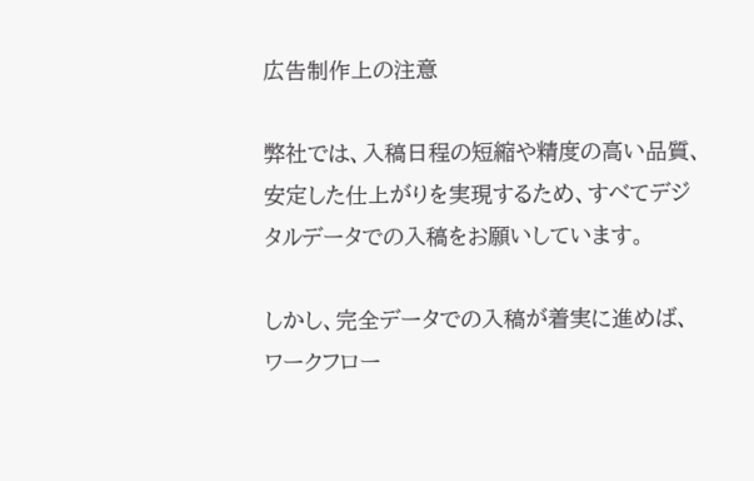広告制作上の注意

弊社では、入稿日程の短縮や精度の高い品質、安定した仕上がりを実現するため、すべてデジタルデータでの入稿をお願いしています。

しかし、完全データでの入稿が着実に進めば、ワークフロー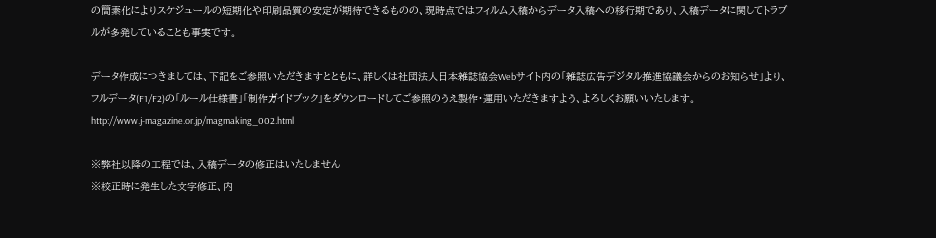の簡素化によりスケジュールの短期化や印刷品質の安定が期待できるものの、現時点ではフィルム入稿からデータ入稿への移行期であり、入稿データに関してトラブルが多発していることも事実です。

データ作成につきましては、下記をご参照いただきますとともに、詳しくは社団法人日本雑誌協会Webサイト内の「雑誌広告デジタル推進協議会からのお知らせ」より、フルデータ(F1/F2)の「ルール仕様書」「制作ガイドブック」をダウンロードしてご参照のうえ製作・運用いただきますよう、よろしくお願いいたします。
http://www.j-magazine.or.jp/magmaking_002.html

※弊社以降の工程では、入稿データの修正はいたしません
※校正時に発生した文字修正、内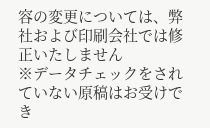容の変更については、弊社および印刷会社では修正いたしません
※データチェックをされていない原稿はお受けでき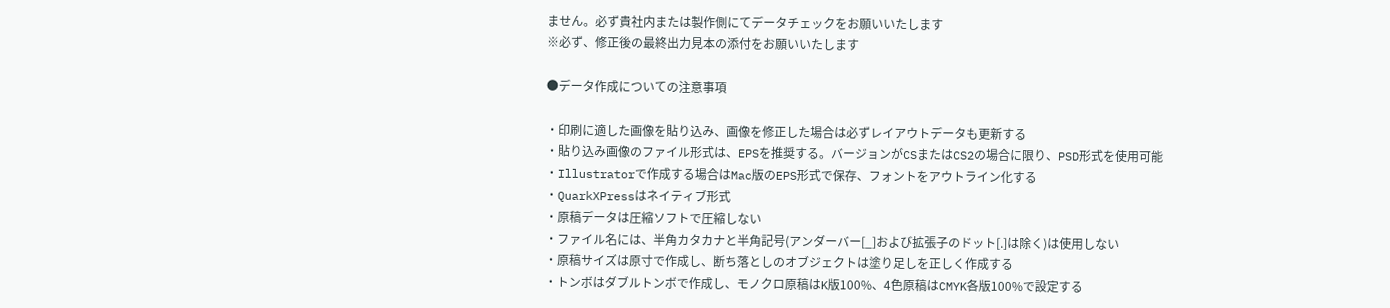ません。必ず貴社内または製作側にてデータチェックをお願いいたします
※必ず、修正後の最終出力見本の添付をお願いいたします

●データ作成についての注意事項

・印刷に適した画像を貼り込み、画像を修正した場合は必ずレイアウトデータも更新する
・貼り込み画像のファイル形式は、EPSを推奨する。バージョンがCSまたはCS2の場合に限り、PSD形式を使用可能
・Illustratorで作成する場合はMac版のEPS形式で保存、フォントをアウトライン化する
・QuarkXPressはネイティブ形式
・原稿データは圧縮ソフトで圧縮しない
・ファイル名には、半角カタカナと半角記号(アンダーバー[_]および拡張子のドット[.]は除く)は使用しない
・原稿サイズは原寸で作成し、断ち落としのオブジェクトは塗り足しを正しく作成する
・トンボはダブルトンボで作成し、モノクロ原稿はK版100%、4色原稿はCMYK各版100%で設定する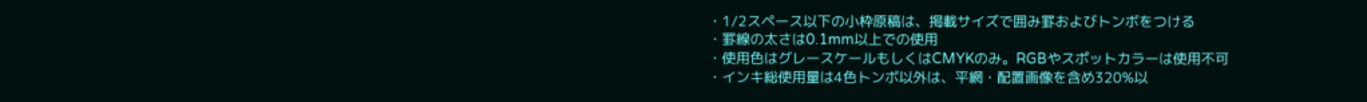・1/2スペース以下の小枠原稿は、掲載サイズで囲み罫およびトンボをつける
・罫線の太さは0.1mm以上での使用
・使用色はグレースケールもしくはCMYKのみ。RGBやスポットカラーは使用不可
・インキ総使用量は4色トンボ以外は、平網・配置画像を含め320%以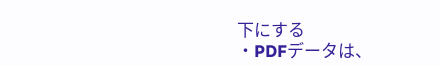下にする
・PDFデータは、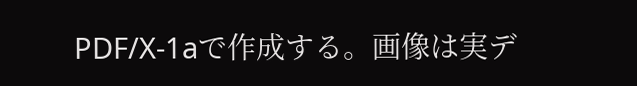PDF/X-1aで作成する。画像は実デ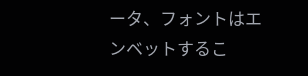ータ、フォントはエンベットするこ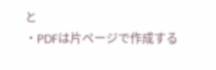と
・PDFは片ページで作成する